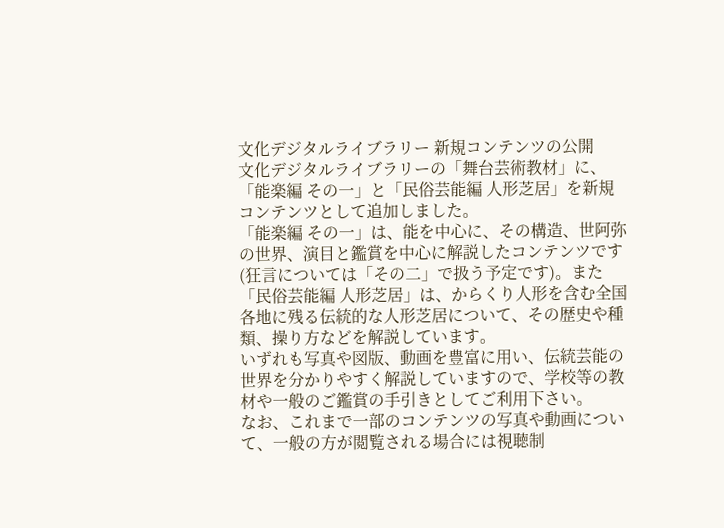文化デジタルライブラリー 新規コンテンツの公開
文化デジタルライブラリーの「舞台芸術教材」に、「能楽編 その一」と「民俗芸能編 人形芝居」を新規コンテンツとして追加しました。
「能楽編 その一」は、能を中心に、その構造、世阿弥の世界、演目と鑑賞を中心に解説したコンテンツです(狂言については「その二」で扱う予定です)。また
「民俗芸能編 人形芝居」は、からくり人形を含む全国各地に残る伝統的な人形芝居について、その歴史や種類、操り方などを解説しています。
いずれも写真や図版、動画を豊富に用い、伝統芸能の世界を分かりやすく解説していますので、学校等の教材や一般のご鑑賞の手引きとしてご利用下さい。
なお、これまで一部のコンテンツの写真や動画について、一般の方が閲覧される場合には視聴制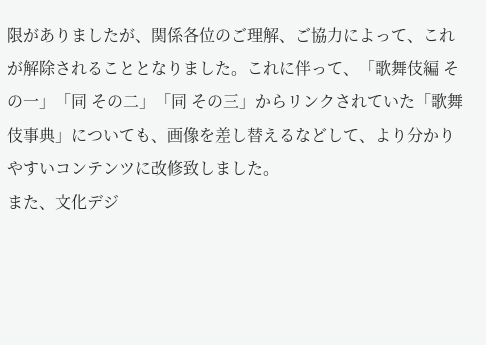限がありましたが、関係各位のご理解、ご協力によって、これが解除されることとなりました。これに伴って、「歌舞伎編 その一」「同 その二」「同 その三」からリンクされていた「歌舞伎事典」についても、画像を差し替えるなどして、より分かりやすいコンテンツに改修致しました。
また、文化デジ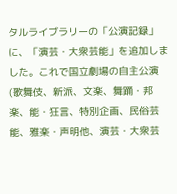タルライブラリーの「公演記録」に、「演芸・大衆芸能」を追加しました。これで国立劇場の自主公演(歌舞伎、新派、文楽、舞踊・邦楽、能・狂言、特別企画、民俗芸能、雅楽・声明他、演芸・大衆芸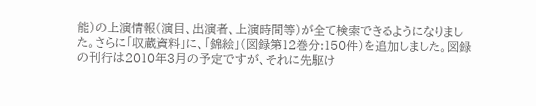能)の上演情報(演目、出演者、上演時間等)が全て検索できるようになりました。さらに「収蔵資料」に、「錦絵」(図録第12巻分:150件)を追加しました。図録の刊行は2010年3月の予定ですが、それに先駆け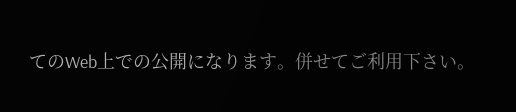てのWeb上での公開になります。併せてご利用下さい。